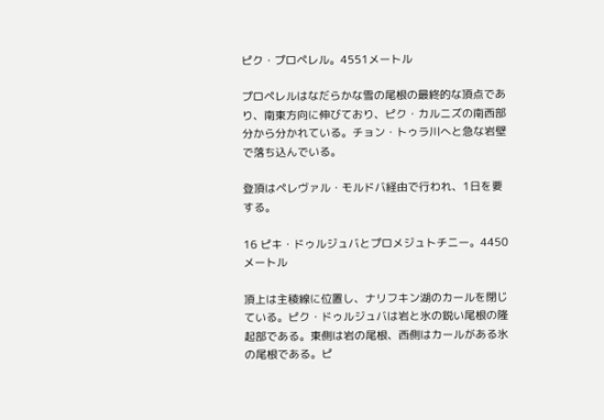ピク・プロペレル。4551メートル

プロペレルはなだらかな雪の尾根の最終的な頂点であり、南東方向に伸びており、ピク・カルニズの南西部分から分かれている。チョン・トゥラ川へと急な岩壁で落ち込んでいる。

登頂はペレヴァル・モルドバ経由で行われ、1日を要する。

16 ピキ・ドゥルジュバとプロメジュトチニー。4450メートル

頂上は主稜線に位置し、ナリフキン湖のカールを閉じている。ピク・ドゥルジュバは岩と氷の鋭い尾根の隆起部である。東側は岩の尾根、西側はカールがある氷の尾根である。ピ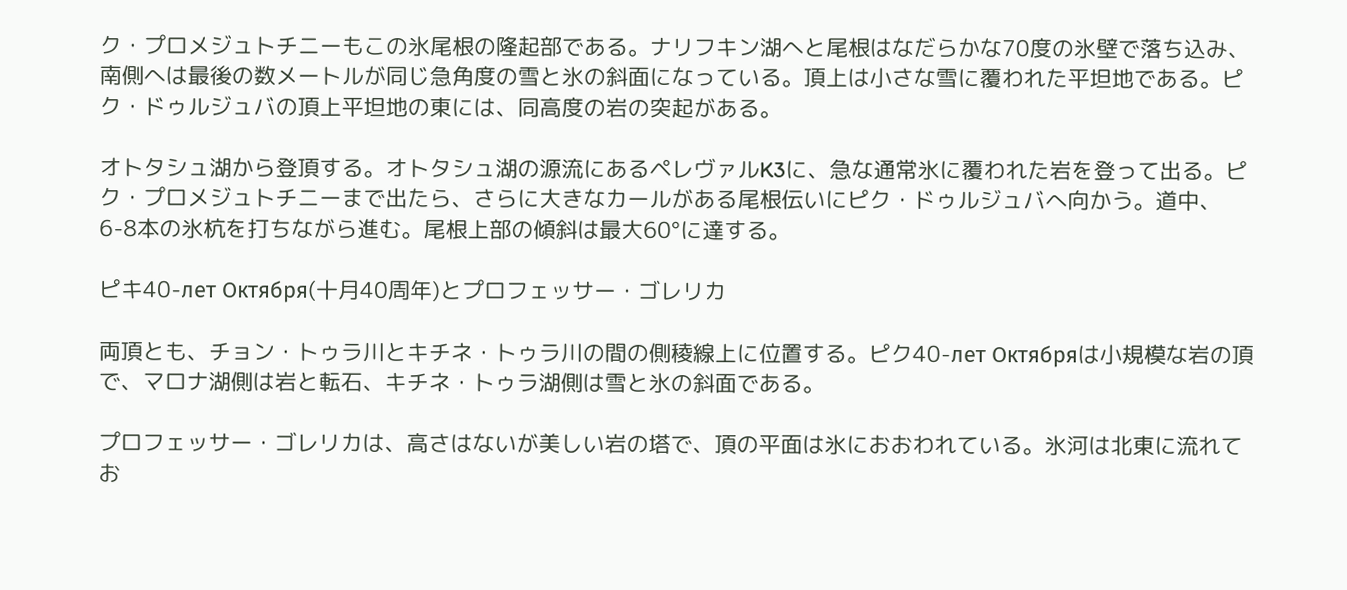ク・プロメジュトチニーもこの氷尾根の隆起部である。ナリフキン湖へと尾根はなだらかな70度の氷壁で落ち込み、南側へは最後の数メートルが同じ急角度の雪と氷の斜面になっている。頂上は小さな雪に覆われた平坦地である。ピク・ドゥルジュバの頂上平坦地の東には、同高度の岩の突起がある。

オトタシュ湖から登頂する。オトタシュ湖の源流にあるペレヴァルK3に、急な通常氷に覆われた岩を登って出る。ピク・プロメジュトチニーまで出たら、さらに大きなカールがある尾根伝いにピク・ドゥルジュバへ向かう。道中、6-8本の氷杭を打ちながら進む。尾根上部の傾斜は最大60°に達する。

ピキ40-лет Октября(十月40周年)とプロフェッサー・ゴレリカ

両頂とも、チョン・トゥラ川とキチネ・トゥラ川の間の側稜線上に位置する。ピク40-лет Октябряは小規模な岩の頂で、マロナ湖側は岩と転石、キチネ・トゥラ湖側は雪と氷の斜面である。

プロフェッサー・ゴレリカは、高さはないが美しい岩の塔で、頂の平面は氷におおわれている。氷河は北東に流れてお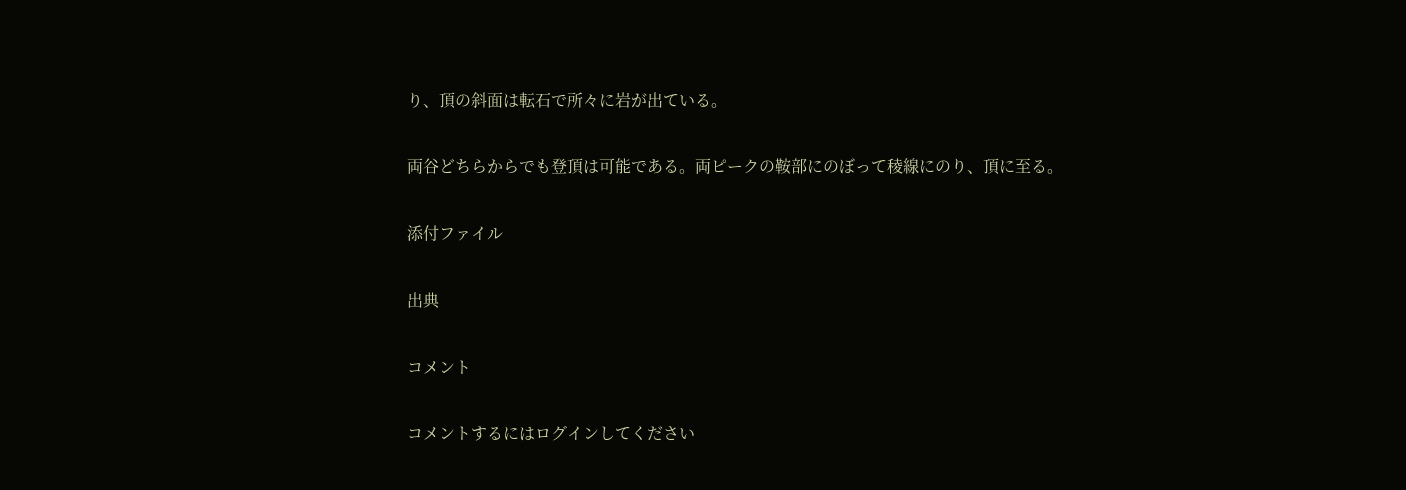り、頂の斜面は転石で所々に岩が出ている。

両谷どちらからでも登頂は可能である。両ピークの鞍部にのぼって稜線にのり、頂に至る。

添付ファイル

出典

コメント

コメントするにはログインしてください